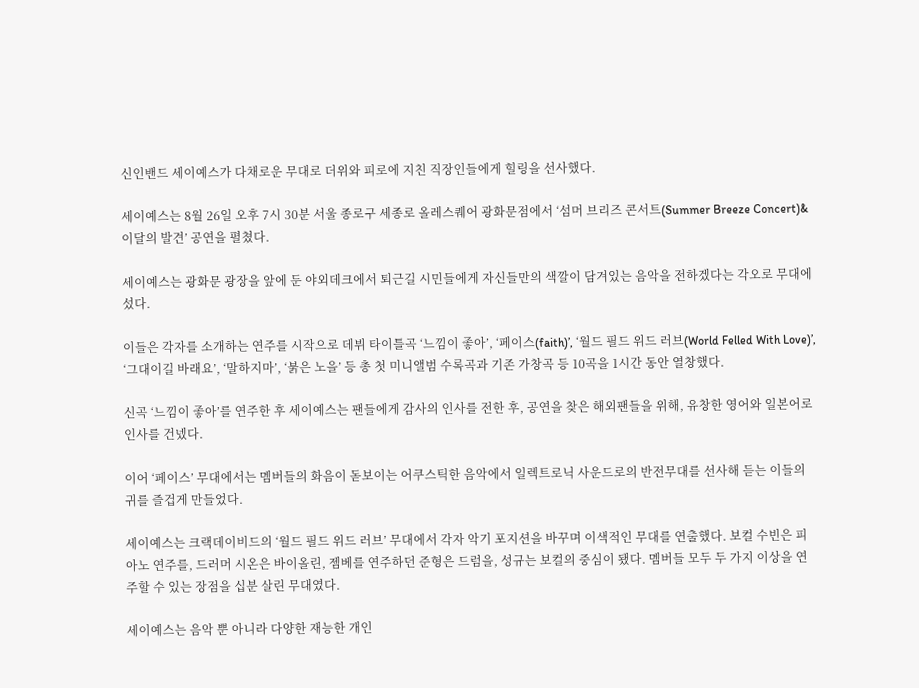신인밴드 세이예스가 다채로운 무대로 더위와 피로에 지친 직장인들에게 힐링을 선사했다.

세이예스는 8월 26일 오후 7시 30분 서울 종로구 세종로 올레스퀘어 광화문점에서 ‘섬머 브리즈 콘서트(Summer Breeze Concert)&이달의 발견’ 공연을 펼쳤다.

세이예스는 광화문 광장을 앞에 둔 야외데크에서 퇴근길 시민들에게 자신들만의 색깔이 담겨있는 음악을 전하겠다는 각오로 무대에 섰다.

이들은 각자를 소개하는 연주를 시작으로 데뷔 타이틀곡 ‘느낌이 좋아’, ‘페이스(faith)’, ‘월드 필드 위드 러브(World Felled With Love)’, ‘그대이길 바래요’, ‘말하지마’, ‘붉은 노을’ 등 총 첫 미니앨범 수록곡과 기존 가창곡 등 10곡을 1시간 동안 열창했다.

신곡 ‘느낌이 좋아’를 연주한 후 세이예스는 팬들에게 감사의 인사를 전한 후, 공연을 찾은 해외팬들을 위해, 유창한 영어와 일본어로 인사를 건넸다.

이어 ‘페이스’ 무대에서는 멤버들의 화음이 돋보이는 어쿠스틱한 음악에서 일렉트로닉 사운드로의 반전무대를 선사해 듣는 이들의 귀를 즐겁게 만들었다.

세이예스는 크랙데이비드의 ‘월드 필드 위드 러브’ 무대에서 각자 악기 포지션을 바꾸며 이색적인 무대를 연출했다. 보컬 수빈은 피아노 연주를, 드러머 시온은 바이올린, 젬베를 연주하던 준형은 드럼을, 성규는 보컬의 중심이 됐다. 멤버들 모두 두 가지 이상을 연주할 수 있는 장점을 십분 살린 무대였다.

세이예스는 음악 뿐 아니라 다양한 재능한 개인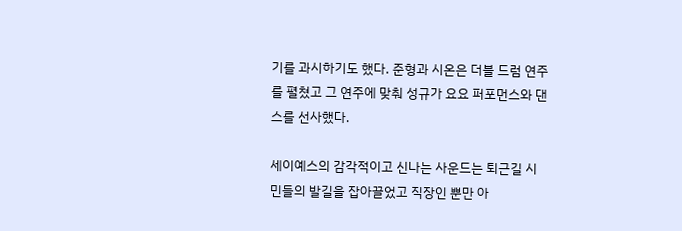기를 과시하기도 했다. 준형과 시온은 더블 드럼 연주를 펼쳤고 그 연주에 맞춰 성규가 요요 퍼포먼스와 댄스를 선사했다.

세이예스의 감각적이고 신나는 사운드는 퇴근길 시민들의 발길을 잡아끌었고 직장인 뿐만 아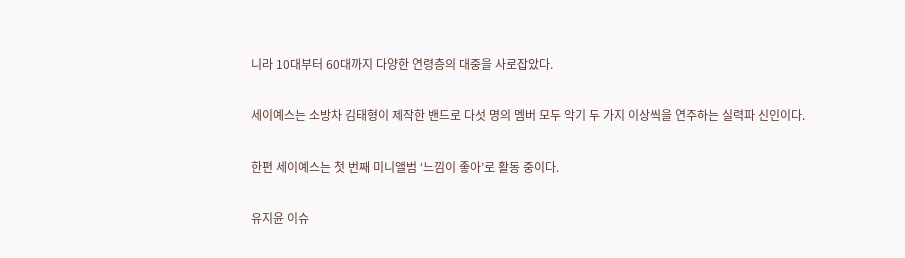니라 10대부터 60대까지 다양한 연령층의 대중을 사로잡았다.

세이예스는 소방차 김태형이 제작한 밴드로 다섯 명의 멤버 모두 악기 두 가지 이상씩을 연주하는 실력파 신인이다.

한편 세이예스는 첫 번째 미니앨범 ‘느낌이 좋아’로 활동 중이다.

유지윤 이슈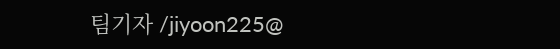팀기자 /jiyoon225@